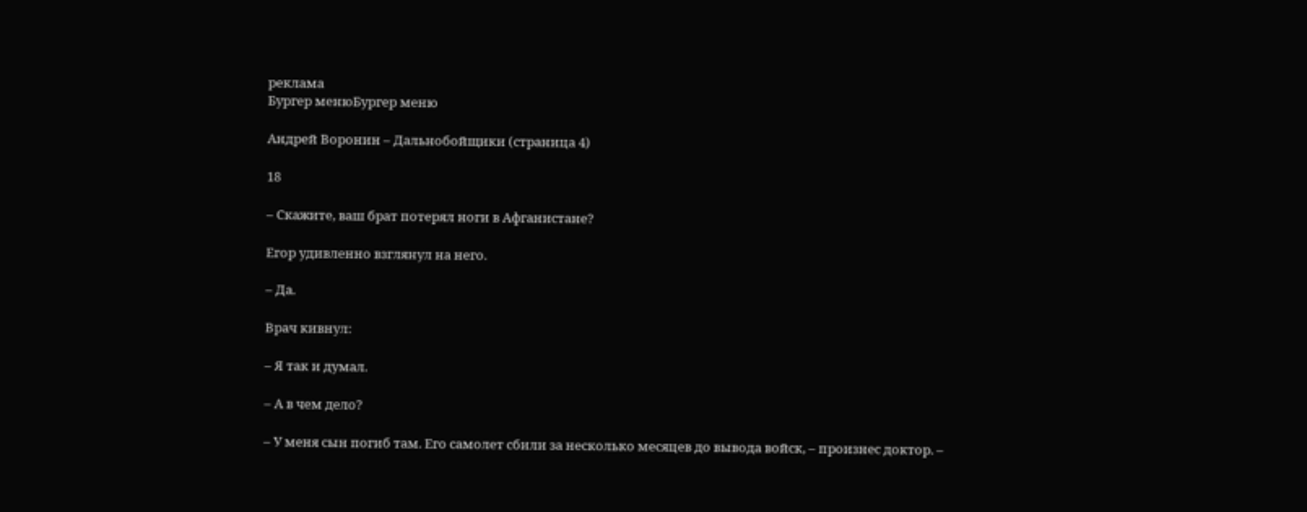реклама
Бургер менюБургер меню

Андрей Воронин – Дальнобойщики (страница 4)

18

– Скажите, ваш брат потерял ноги в Афганистане?

Егор удивленно взглянул на него.

– Да.

Врач кивнул:

– Я так и думал.

– А в чем дело?

– У меня сын погиб там. Его самолет сбили за несколько месяцев до вывода войск, – произнес доктор. –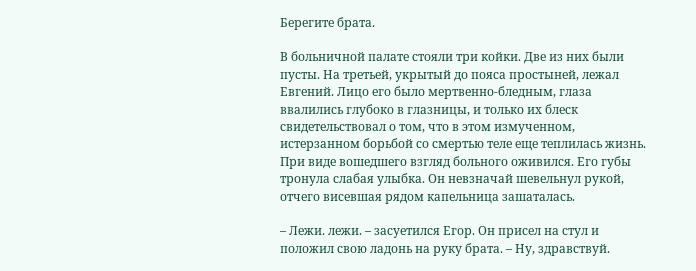Берегите брата.

В больничной палате стояли три койки. Две из них были пусты. На третьей, укрытый до пояса простыней, лежал Евгений. Лицо его было мертвенно-бледным, глаза ввалились глубоко в глазницы, и только их блеск свидетельствовал о том, что в этом измученном, истерзанном борьбой со смертью теле еще теплилась жизнь. При виде вошедшего взгляд больного оживился. Его губы тронула слабая улыбка. Он невзначай шевельнул рукой, отчего висевшая рядом капельница зашаталась.

– Лежи. лежи. – засуетился Егор. Он присел на стул и положил свою ладонь на руку брата. – Ну, здравствуй.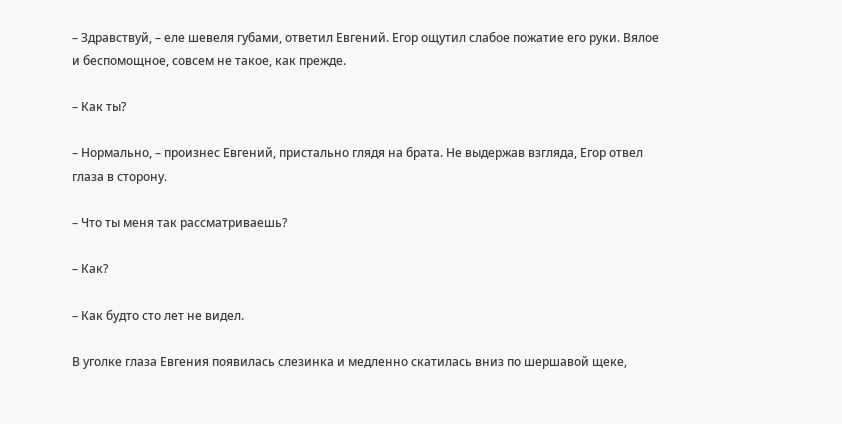– Здравствуй, – еле шевеля губами, ответил Евгений. Егор ощутил слабое пожатие его руки. Вялое и беспомощное, совсем не такое, как прежде.

– Как ты?

– Нормально, – произнес Евгений, пристально глядя на брата. Не выдержав взгляда, Егор отвел глаза в сторону.

– Что ты меня так рассматриваешь?

– Как?

– Как будто сто лет не видел.

В уголке глаза Евгения появилась слезинка и медленно скатилась вниз по шершавой щеке,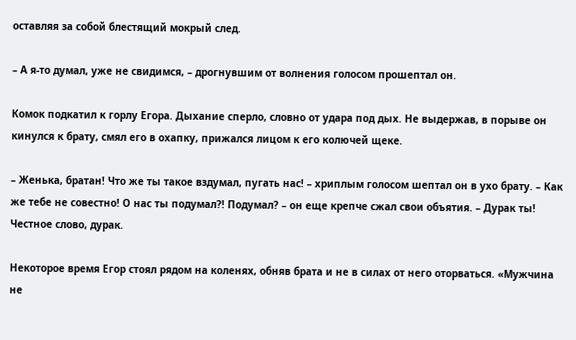оставляя за собой блестящий мокрый след.

– А я-то думал, уже не свидимся, – дрогнувшим от волнения голосом прошептал он.

Комок подкатил к горлу Егора. Дыхание сперло, словно от удара под дых. Не выдержав, в порыве он кинулся к брату, смял его в охапку, прижался лицом к его колючей щеке.

– Женька, братан! Что же ты такое вздумал, пугать нас! – хриплым голосом шептал он в ухо брату. – Как же тебе не совестно! О нас ты подумал?! Подумал? – он еще крепче сжал свои объятия. – Дурак ты! Честное слово, дурак.

Некоторое время Егор стоял рядом на коленях, обняв брата и не в силах от него оторваться. «Мужчина не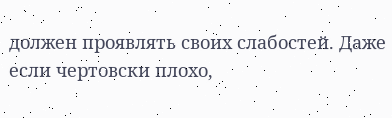должен проявлять своих слабостей. Даже если чертовски плохо,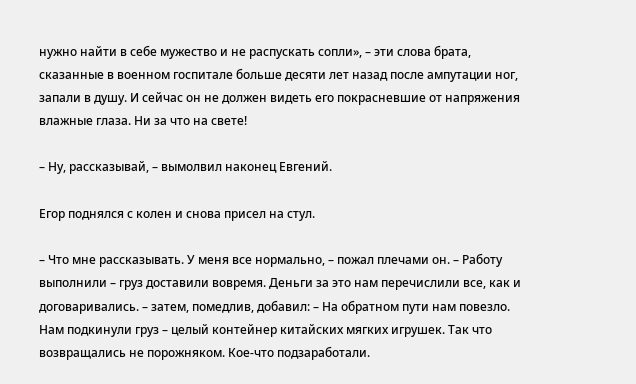нужно найти в себе мужество и не распускать сопли», – эти слова брата, сказанные в военном госпитале больше десяти лет назад после ампутации ног, запали в душу. И сейчас он не должен видеть его покрасневшие от напряжения влажные глаза. Ни за что на свете!

– Ну, рассказывай, – вымолвил наконец Евгений.

Егор поднялся с колен и снова присел на стул.

– Что мне рассказывать. У меня все нормально, – пожал плечами он. – Работу выполнили – груз доставили вовремя. Деньги за это нам перечислили все, как и договаривались. – затем, помедлив, добавил: – На обратном пути нам повезло. Нам подкинули груз – целый контейнер китайских мягких игрушек. Так что возвращались не порожняком. Кое-что подзаработали.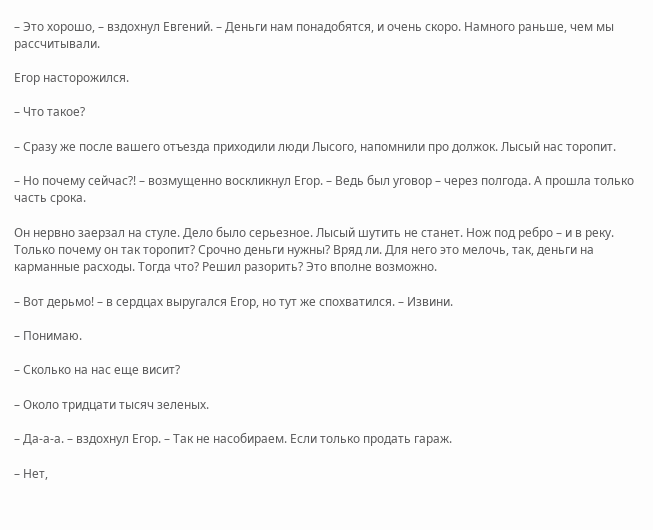– Это хорошо, – вздохнул Евгений. – Деньги нам понадобятся, и очень скоро. Намного раньше, чем мы рассчитывали.

Егор насторожился.

– Что такое?

– Сразу же после вашего отъезда приходили люди Лысого, напомнили про должок. Лысый нас торопит.

– Но почему сейчас?! – возмущенно воскликнул Егор. – Ведь был уговор – через полгода. А прошла только часть срока.

Он нервно заерзал на стуле. Дело было серьезное. Лысый шутить не станет. Нож под ребро – и в реку. Только почему он так торопит? Срочно деньги нужны? Вряд ли. Для него это мелочь, так, деньги на карманные расходы. Тогда что? Решил разорить? Это вполне возможно.

– Вот дерьмо! – в сердцах выругался Егор, но тут же спохватился. – Извини.

– Понимаю.

– Сколько на нас еще висит?

– Около тридцати тысяч зеленых.

– Да-а-а. – вздохнул Егор. – Так не насобираем. Если только продать гараж.

– Нет,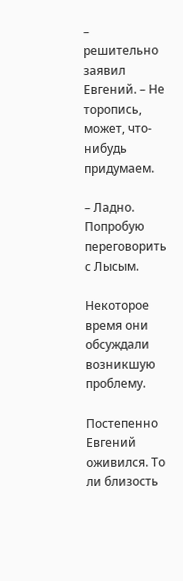– решительно заявил Евгений. – Не торопись, может, что-нибудь придумаем.

– Ладно. Попробую переговорить с Лысым.

Некоторое время они обсуждали возникшую проблему.

Постепенно Евгений оживился. То ли близость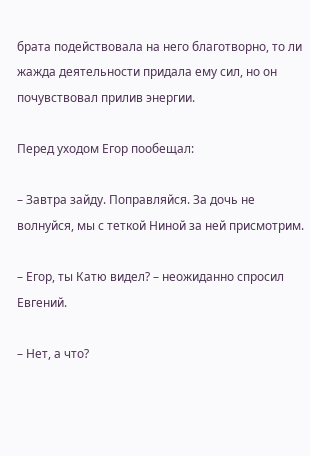брата подействовала на него благотворно, то ли жажда деятельности придала ему сил, но он почувствовал прилив энергии.

Перед уходом Егор пообещал:

– Завтра зайду. Поправляйся. За дочь не волнуйся, мы с теткой Ниной за ней присмотрим.

– Егор, ты Катю видел? – неожиданно спросил Евгений.

– Нет, а что?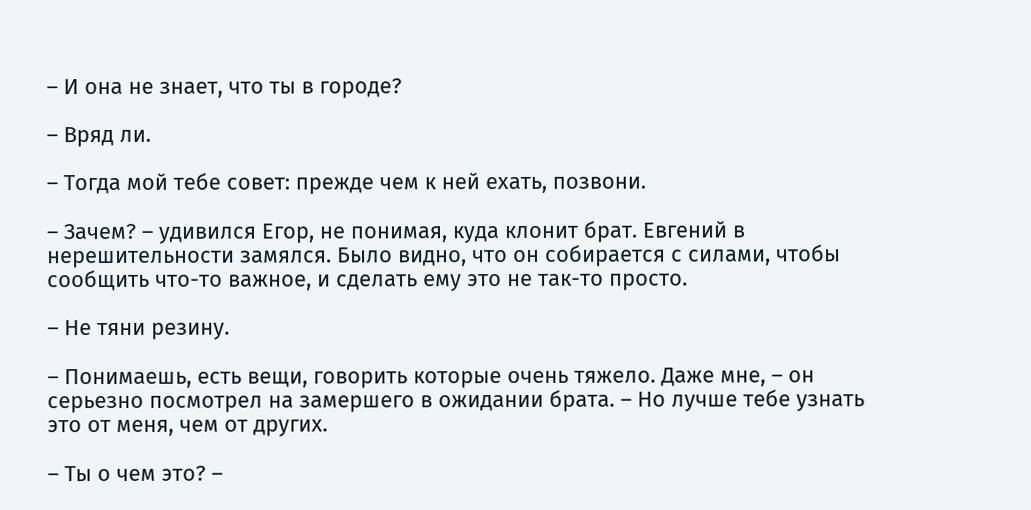– И она не знает, что ты в городе?

– Вряд ли.

– Тогда мой тебе совет: прежде чем к ней ехать, позвони.

– Зачем? – удивился Егор, не понимая, куда клонит брат. Евгений в нерешительности замялся. Было видно, что он собирается с силами, чтобы сообщить что-то важное, и сделать ему это не так-то просто.

– Не тяни резину.

– Понимаешь, есть вещи, говорить которые очень тяжело. Даже мне, – он серьезно посмотрел на замершего в ожидании брата. – Но лучше тебе узнать это от меня, чем от других.

– Ты о чем это? –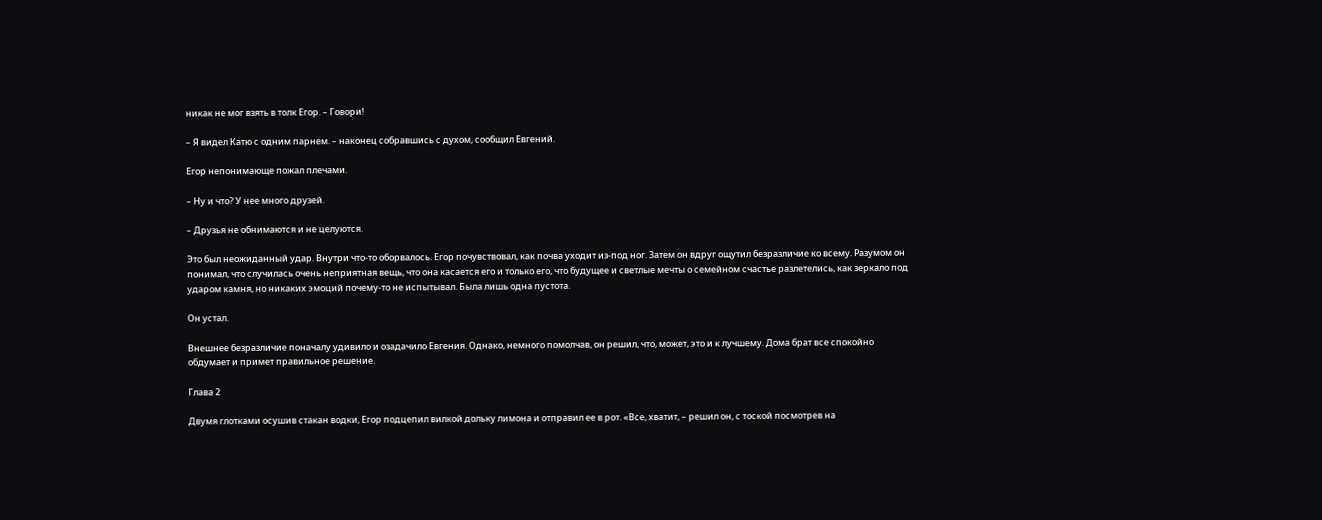никак не мог взять в толк Егор. – Говори!

– Я видел Катю с одним парнем. – наконец собравшись с духом, сообщил Евгений.

Егор непонимающе пожал плечами.

– Ну и что? У нее много друзей.

– Друзья не обнимаются и не целуются.

Это был неожиданный удар. Внутри что-то оборвалось. Егор почувствовал, как почва уходит из-под ног. Затем он вдруг ощутил безразличие ко всему. Разумом он понимал, что случилась очень неприятная вещь, что она касается его и только его, что будущее и светлые мечты о семейном счастье разлетелись, как зеркало под ударом камня, но никаких эмоций почему-то не испытывал. Была лишь одна пустота.

Он устал.

Внешнее безразличие поначалу удивило и озадачило Евгения. Однако, немного помолчав, он решил, что, может, это и к лучшему. Дома брат все спокойно обдумает и примет правильное решение.

Глава 2

Двумя глотками осушив стакан водки, Егор подцепил вилкой дольку лимона и отправил ее в рот. «Все, хватит, – решил он, с тоской посмотрев на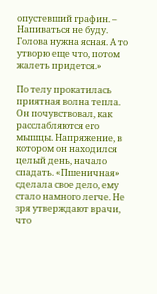опустевший графин. – Напиваться не буду. Голова нужна ясная. А то утворю еще что, потом жалеть придется.»

По телу прокатилась приятная волна тепла. Он почувствовал, как расслабляются его мышцы. Напряжение, в котором он находился целый день, начало спадать. «Пшеничная» сделала свое дело, ему стало намного легче. Не зря утверждают врачи, что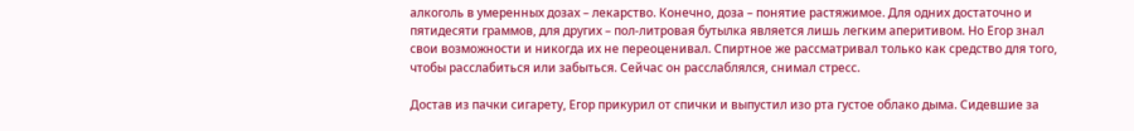алкоголь в умеренных дозах – лекарство. Конечно, доза – понятие растяжимое. Для одних достаточно и пятидесяти граммов, для других – пол-литровая бутылка является лишь легким аперитивом. Но Егор знал свои возможности и никогда их не переоценивал. Спиртное же рассматривал только как средство для того, чтобы расслабиться или забыться. Сейчас он расслаблялся, снимал стресс.

Достав из пачки сигарету, Егор прикурил от спички и выпустил изо рта густое облако дыма. Сидевшие за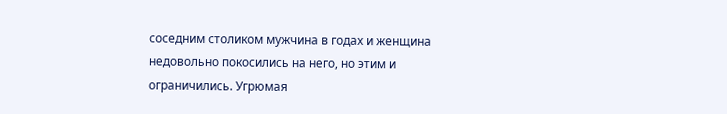соседним столиком мужчина в годах и женщина недовольно покосились на него, но этим и ограничились. Угрюмая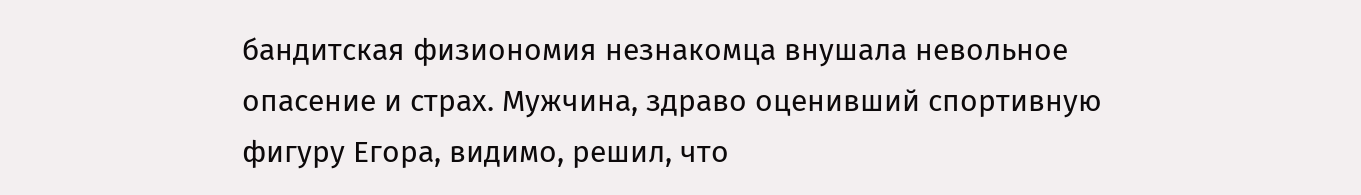бандитская физиономия незнакомца внушала невольное опасение и страх. Мужчина, здраво оценивший спортивную фигуру Егора, видимо, решил, что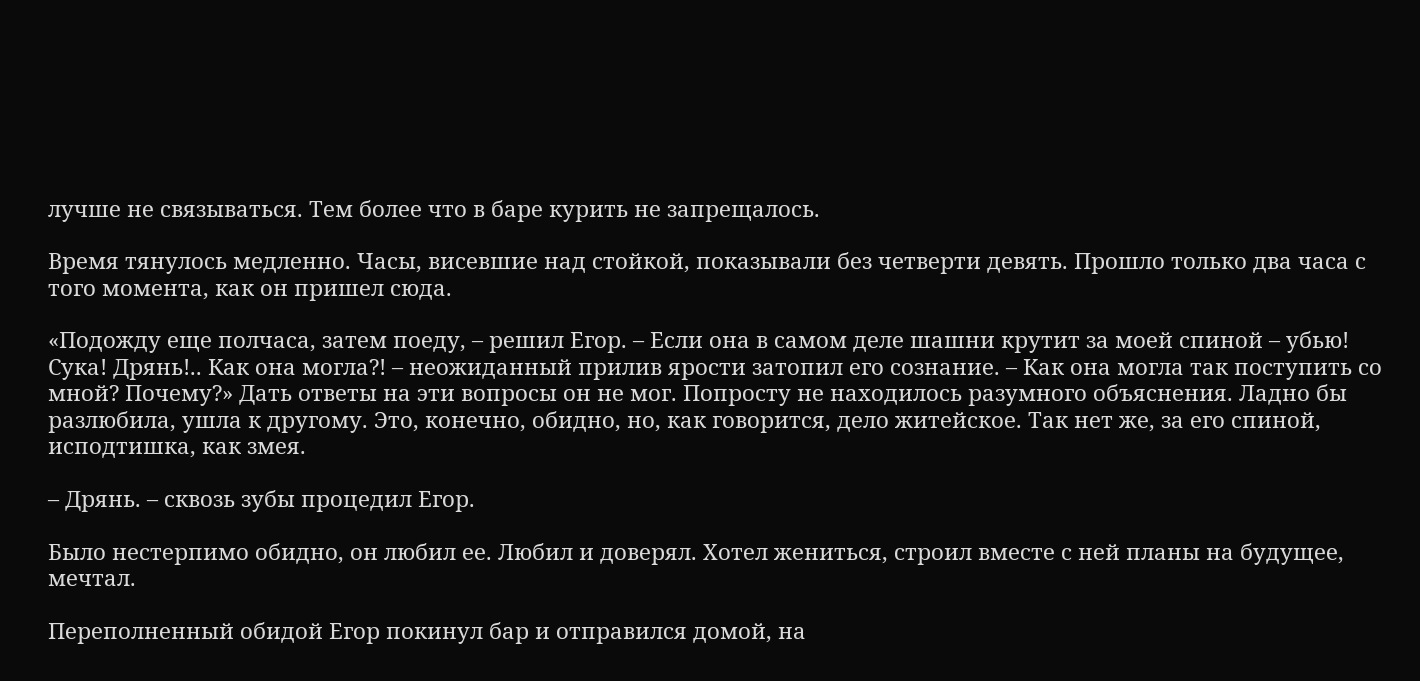лучше не связываться. Тем более что в баре курить не запрещалось.

Время тянулось медленно. Часы, висевшие над стойкой, показывали без четверти девять. Прошло только два часа с того момента, как он пришел сюда.

«Подожду еще полчаса, затем поеду, – решил Егор. – Если она в самом деле шашни крутит за моей спиной – убью! Сука! Дрянь!.. Как она могла?! – неожиданный прилив ярости затопил его сознание. – Как она могла так поступить со мной? Почему?» Дать ответы на эти вопросы он не мог. Попросту не находилось разумного объяснения. Ладно бы разлюбила, ушла к другому. Это, конечно, обидно, но, как говорится, дело житейское. Так нет же, за его спиной, исподтишка, как змея.

– Дрянь. – сквозь зубы процедил Егор.

Было нестерпимо обидно, он любил ее. Любил и доверял. Хотел жениться, строил вместе с ней планы на будущее, мечтал.

Переполненный обидой Егор покинул бар и отправился домой, на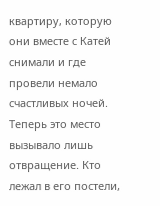квартиру, которую они вместе с Катей снимали и где провели немало счастливых ночей. Теперь это место вызывало лишь отвращение. Кто лежал в его постели,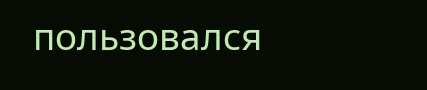пользовался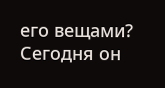его вещами? Сегодня он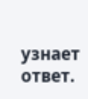узнает ответ.